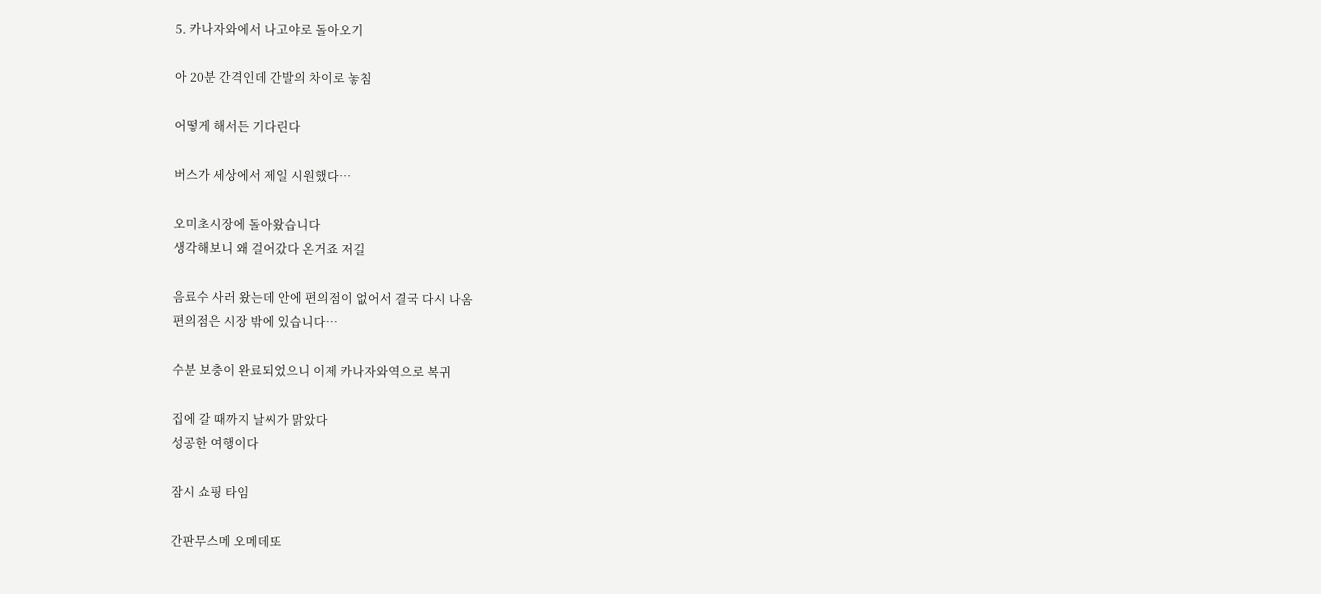5. 카나자와에서 나고야로 돌아오기

아 20분 간격인데 간발의 차이로 놓침

어떻게 해서든 기다린다

버스가 세상에서 제일 시원했다…

오미초시장에 돌아왔습니다
생각해보니 왜 걸어갔다 온거죠 저길

음료수 사러 왔는데 안에 편의점이 없어서 결국 다시 나옴
편의점은 시장 밖에 있습니다…

수분 보충이 완료되었으니 이제 카나자와역으로 복귀

집에 갈 때까지 날씨가 맑았다
성공한 여행이다

잠시 쇼핑 타임

간판무스메 오메데또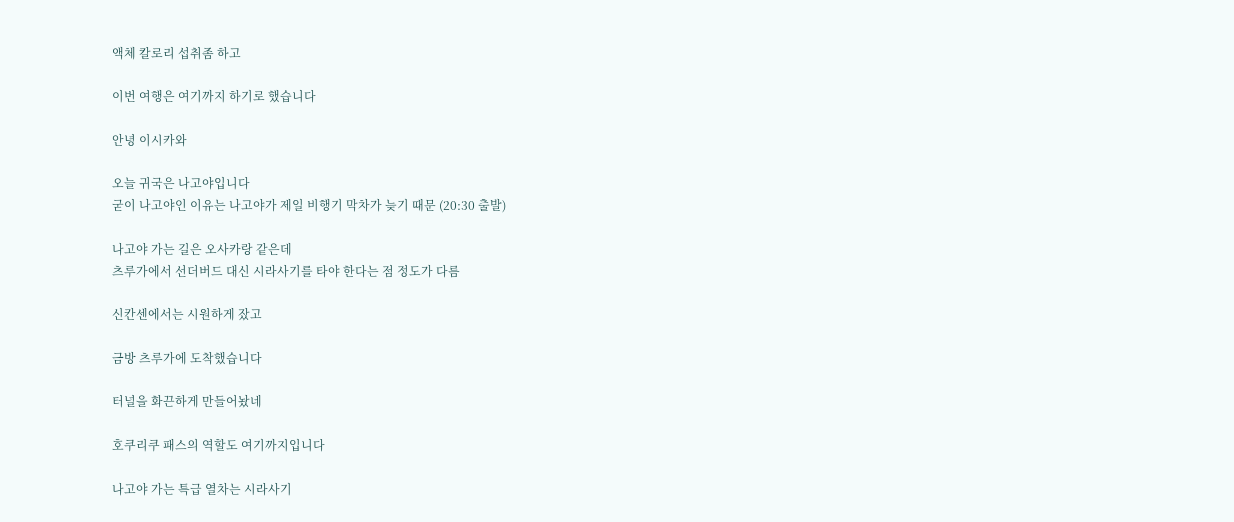액체 칼로리 섭취좀 하고

이번 여행은 여기까지 하기로 했습니다

안녕 이시카와

오늘 귀국은 나고야입니다
굳이 나고야인 이유는 나고야가 제일 비행기 막차가 늦기 때문 (20:30 출발)

나고야 가는 길은 오사카랑 같은데
츠루가에서 선더버드 대신 시라사기를 타야 한다는 점 정도가 다름

신칸센에서는 시원하게 잤고

금방 츠루가에 도착했습니다

터널을 화끈하게 만들어놨네

호쿠리쿠 패스의 역할도 여기까지입니다

나고야 가는 특급 열차는 시라사기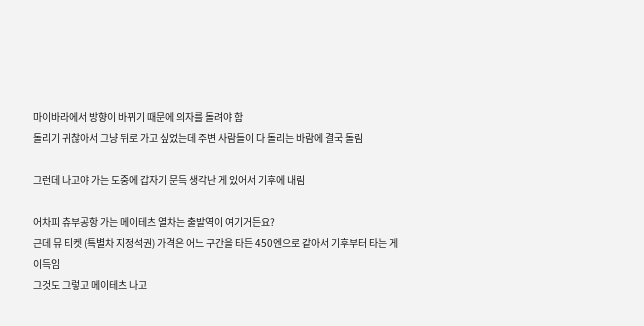마이바라에서 방향이 바뀌기 때문에 의자를 돌려야 함
돌리기 귀찮아서 그냥 뒤로 가고 싶었는데 주변 사람들이 다 돌리는 바람에 결국 돌림

그런데 나고야 가는 도중에 갑자기 문득 생각난 게 있어서 기후에 내림

어차피 츄부공항 가는 메이테츠 열차는 출발역이 여기거든요?
근데 뮤 티켓 (특별차 지정석권) 가격은 어느 구간을 타든 450엔으로 같아서 기후부터 타는 게 이득임
그것도 그렇고 메이테츠 나고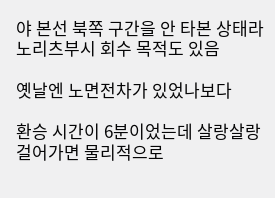야 본선 북쪽 구간을 안 타본 상태라 노리츠부시 회수 목적도 있음

옛날엔 노면전차가 있었나보다

환승 시간이 6분이었는데 살랑살랑 걸어가면 물리적으로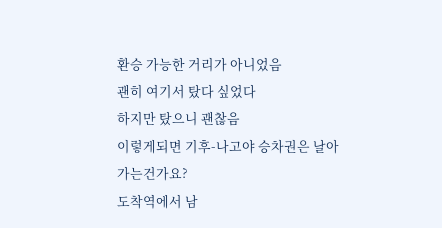환승 가능한 거리가 아니었음
괜히 여기서 탔다 싶었다
하지만 탔으니 괜찮음
이렇게되면 기후-나고야 승차권은 날아가는건가요?
도착역에서 남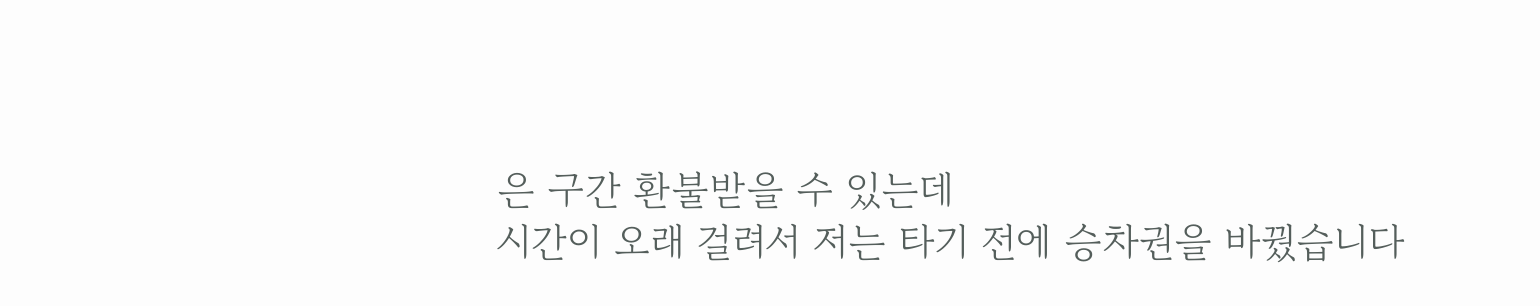은 구간 환불받을 수 있는데
시간이 오래 걸려서 저는 타기 전에 승차권을 바꿨습니다